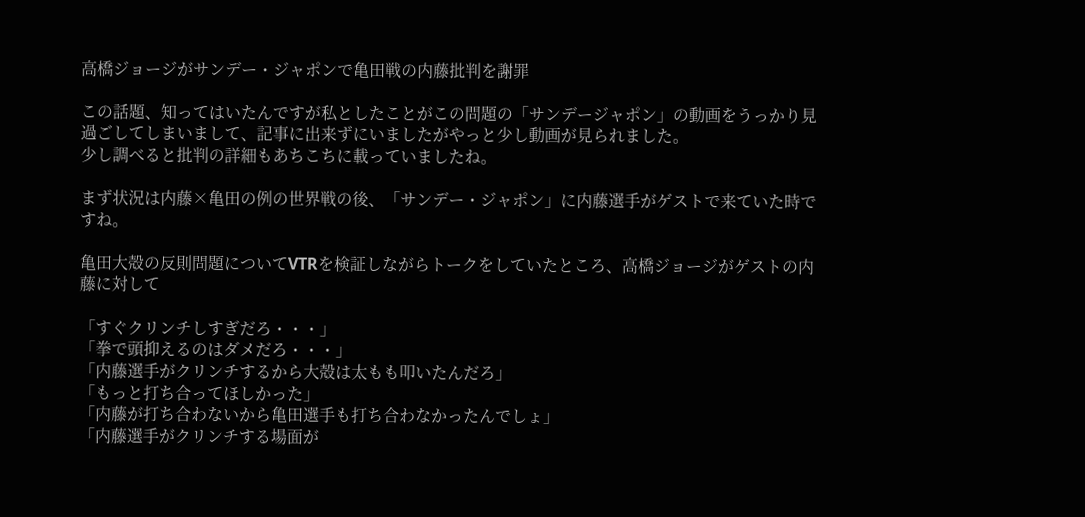高橋ジョージがサンデー・ジャポンで亀田戦の内藤批判を謝罪

この話題、知ってはいたんですが私としたことがこの問題の「サンデージャポン」の動画をうっかり見過ごしてしまいまして、記事に出来ずにいましたがやっと少し動画が見られました。
少し調べると批判の詳細もあちこちに載っていましたね。

まず状況は内藤×亀田の例の世界戦の後、「サンデー・ジャポン」に内藤選手がゲストで来ていた時ですね。

亀田大殻の反則問題についてVTRを検証しながらトークをしていたところ、高橋ジョージがゲストの内藤に対して

「すぐクリンチしすぎだろ・・・」
「拳で頭抑えるのはダメだろ・・・」
「内藤選手がクリンチするから大殻は太もも叩いたんだろ」
「もっと打ち合ってほしかった」
「内藤が打ち合わないから亀田選手も打ち合わなかったんでしょ」
「内藤選手がクリンチする場面が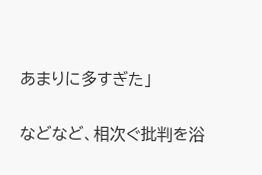あまりに多すぎた」

などなど、相次ぐ批判を浴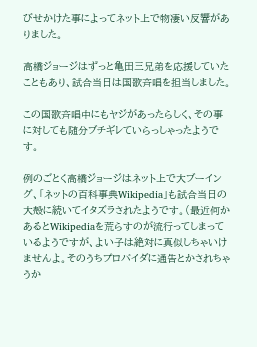びせかけた事によってネット上で物凄い反響がありました。

高橋ジョージはずっと亀田三兄弟を応援していたこともあり、試合当日は国歌斉唱を担当しました。

この国歌斉唱中にもヤジがあったらしく、その事に対しても随分ブチギレていらっしゃったようです。

例のごとく高橋ジョージはネット上で大ブーイング、「ネットの百科事典Wikipedia」も試合当日の大殻に続いてイタズラされたようです。(最近何かあるとWikipediaを荒らすのが流行ってしまっているようですが、よい子は絶対に真似しちゃいけませんよ。そのうちプロバイダに通告とかされちゃうか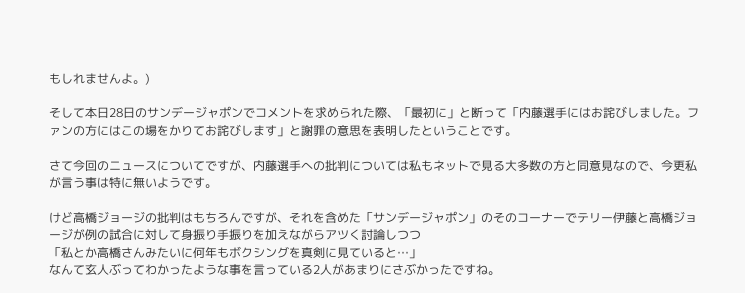もしれませんよ。)

そして本日28日のサンデージャポンでコメントを求められた際、「最初に」と断って「内藤選手にはお詫びしました。ファンの方にはこの場をかりてお詫びします」と謝罪の意思を表明したということです。

さて今回のニュースについてですが、内藤選手への批判については私もネットで見る大多数の方と同意見なので、今更私が言う事は特に無いようです。

けど高橋ジョージの批判はもちろんですが、それを含めた「サンデージャポン」のそのコーナーでテリー伊藤と高橋ジョージが例の試合に対して身振り手振りを加えながらアツく討論しつつ
「私とか高橋さんみたいに何年もボクシングを真剣に見ていると…」
なんて玄人ぶってわかったような事を言っている2人があまりにさぶかったですね。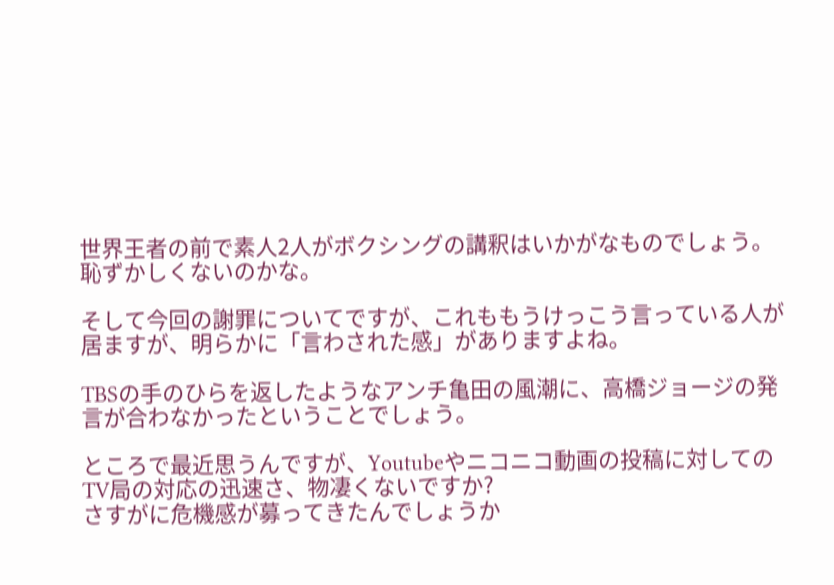世界王者の前で素人2人がボクシングの講釈はいかがなものでしょう。恥ずかしくないのかな。

そして今回の謝罪についてですが、これももうけっこう言っている人が居ますが、明らかに「言わされた感」がありますよね。

TBSの手のひらを返したようなアンチ亀田の風潮に、高橋ジョージの発言が合わなかったということでしょう。

ところで最近思うんですが、Youtubeやニコニコ動画の投稿に対してのTV局の対応の迅速さ、物凄くないですか?
さすがに危機感が募ってきたんでしょうか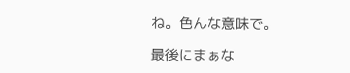ね。色んな意味で。

最後にまぁな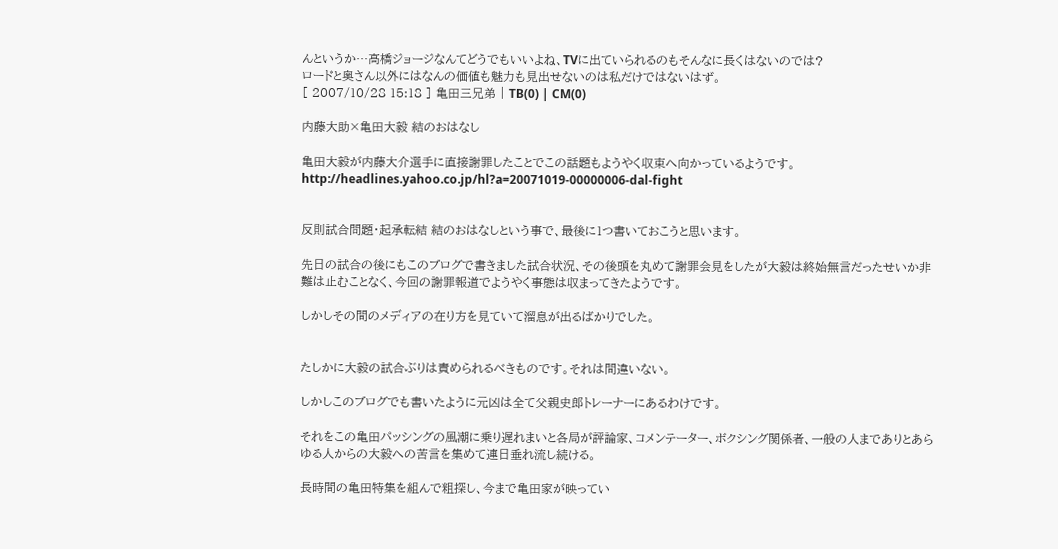んというか…高橋ジョージなんてどうでもいいよね、TVに出ていられるのもそんなに長くはないのでは?
ロードと奥さん以外にはなんの価値も魅力も見出せないのは私だけではないはず。
[ 2007/10/28 15:18 ] 亀田三兄弟 | TB(0) | CM(0)

内藤大助×亀田大毅 結のおはなし

亀田大毅が内藤大介選手に直接謝罪したことでこの話題もようやく収束へ向かっているようです。
http://headlines.yahoo.co.jp/hl?a=20071019-00000006-dal-fight


反則試合問題・起承転結 結のおはなしという事で、最後に1つ書いておこうと思います。

先日の試合の後にもこのブログで書きました試合状況、その後頭を丸めて謝罪会見をしたが大毅は終始無言だったせいか非難は止むことなく、今回の謝罪報道でようやく事態は収まってきたようです。

しかしその間のメディアの在り方を見ていて溜息が出るばかりでした。


たしかに大毅の試合ぶりは責められるべきものです。それは間違いない。

しかしこのブログでも書いたように元凶は全て父親史郎トレーナーにあるわけです。

それをこの亀田パッシングの風潮に乗り遅れまいと各局が評論家、コメンテーター、ボクシング関係者、一般の人までありとあらゆる人からの大毅への苦言を集めて連日垂れ流し続ける。

長時間の亀田特集を組んで粗探し、今まで亀田家が映ってい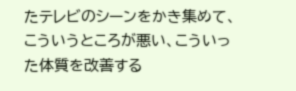たテレビのシーンをかき集めて、こういうところが悪い、こういった体質を改善する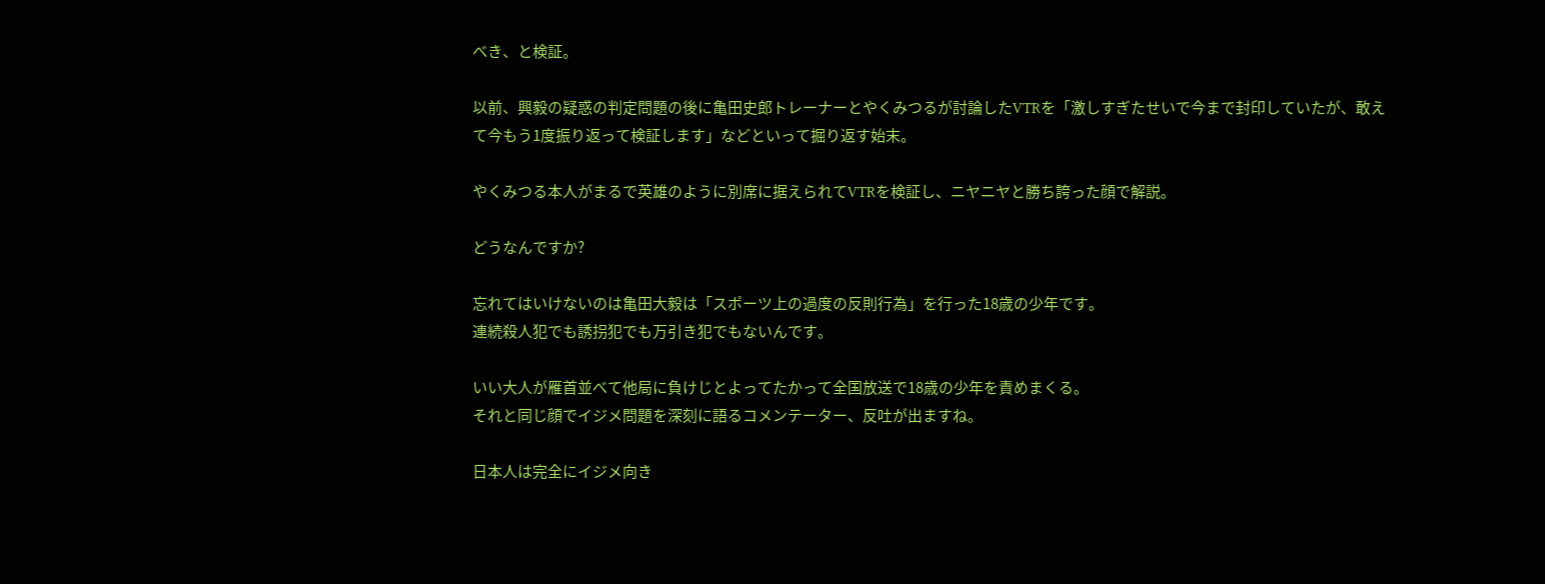べき、と検証。

以前、興毅の疑惑の判定問題の後に亀田史郎トレーナーとやくみつるが討論したVTRを「激しすぎたせいで今まで封印していたが、敢えて今もう1度振り返って検証します」などといって掘り返す始末。

やくみつる本人がまるで英雄のように別席に据えられてVTRを検証し、ニヤニヤと勝ち誇った顔で解説。

どうなんですか?

忘れてはいけないのは亀田大毅は「スポーツ上の過度の反則行為」を行った18歳の少年です。
連続殺人犯でも誘拐犯でも万引き犯でもないんです。

いい大人が雁首並べて他局に負けじとよってたかって全国放送で18歳の少年を責めまくる。
それと同じ顔でイジメ問題を深刻に語るコメンテーター、反吐が出ますね。

日本人は完全にイジメ向き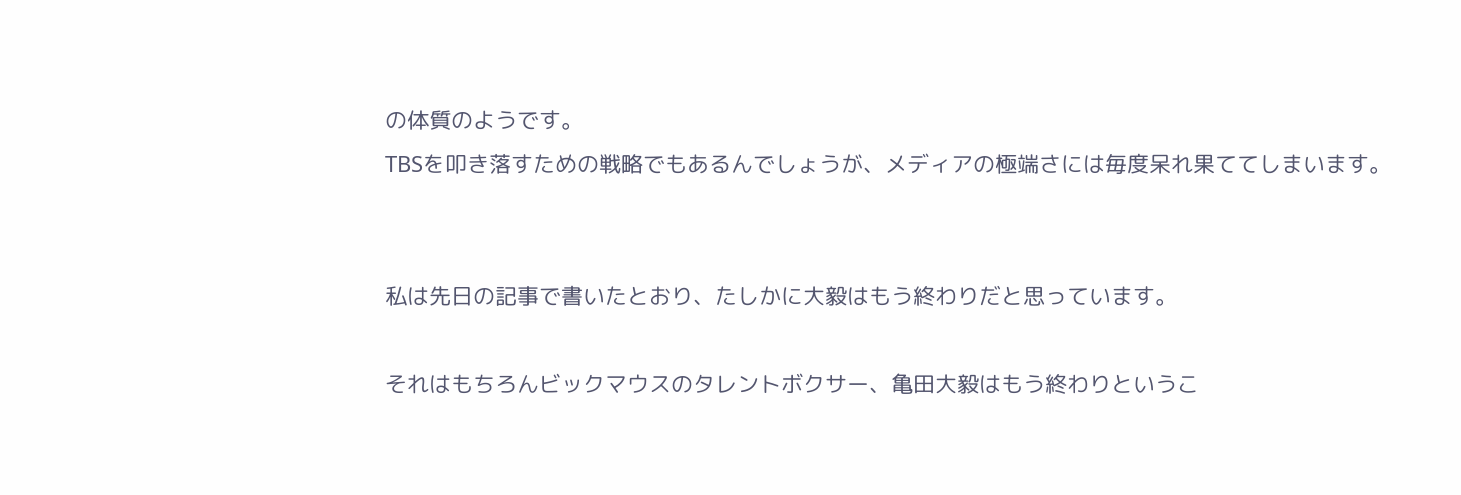の体質のようです。
TBSを叩き落すための戦略でもあるんでしょうが、メディアの極端さには毎度呆れ果ててしまいます。


私は先日の記事で書いたとおり、たしかに大毅はもう終わりだと思っています。

それはもちろんビックマウスのタレントボクサー、亀田大毅はもう終わりというこ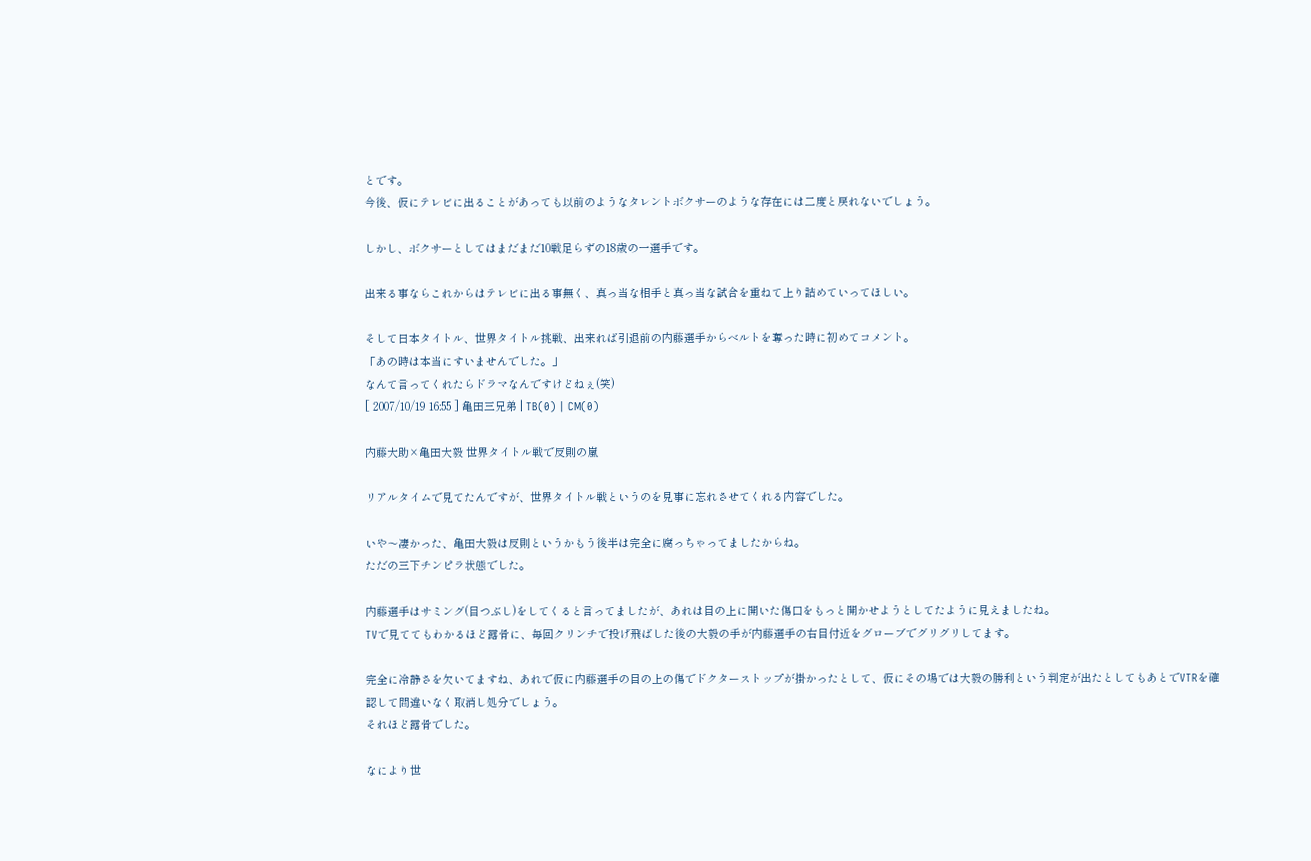とです。
今後、仮にテレビに出ることがあっても以前のようなタレントボクサーのような存在には二度と戻れないでしょう。

しかし、ボクサーとしてはまだまだ10戦足らずの18歳の一選手です。

出来る事ならこれからはテレビに出る事無く、真っ当な相手と真っ当な試合を重ねて上り詰めていってほしい。

そして日本タイトル、世界タイトル挑戦、出来れば引退前の内藤選手からベルトを奪った時に初めてコメント。
「あの時は本当にすいませんでした。」
なんて言ってくれたらドラマなんですけどねぇ(笑)
[ 2007/10/19 16:55 ] 亀田三兄弟 | TB(0) | CM(0)

内藤大助×亀田大毅 世界タイトル戦で反則の嵐

リアルタイムで見てたんですが、世界タイトル戦というのを見事に忘れさせてくれる内容でした。

いや〜凄かった、亀田大毅は反則というかもう後半は完全に腐っちゃってましたからね。
ただの三下チンピラ状態でした。

内藤選手はサミング(目つぶし)をしてくると言ってましたが、あれは目の上に開いた傷口をもっと開かせようとしてたように見えましたね。
TVで見ててもわかるほど露骨に、毎回クリンチで投げ飛ばした後の大毅の手が内藤選手の右目付近をグローブでグリグリしてます。

完全に冷静さを欠いてますね、あれで仮に内藤選手の目の上の傷でドクターストップが掛かったとして、仮にその場では大毅の勝利という判定が出たとしてもあとでVTRを確認して間違いなく取消し処分でしょう。
それほど露骨でした。

なにより世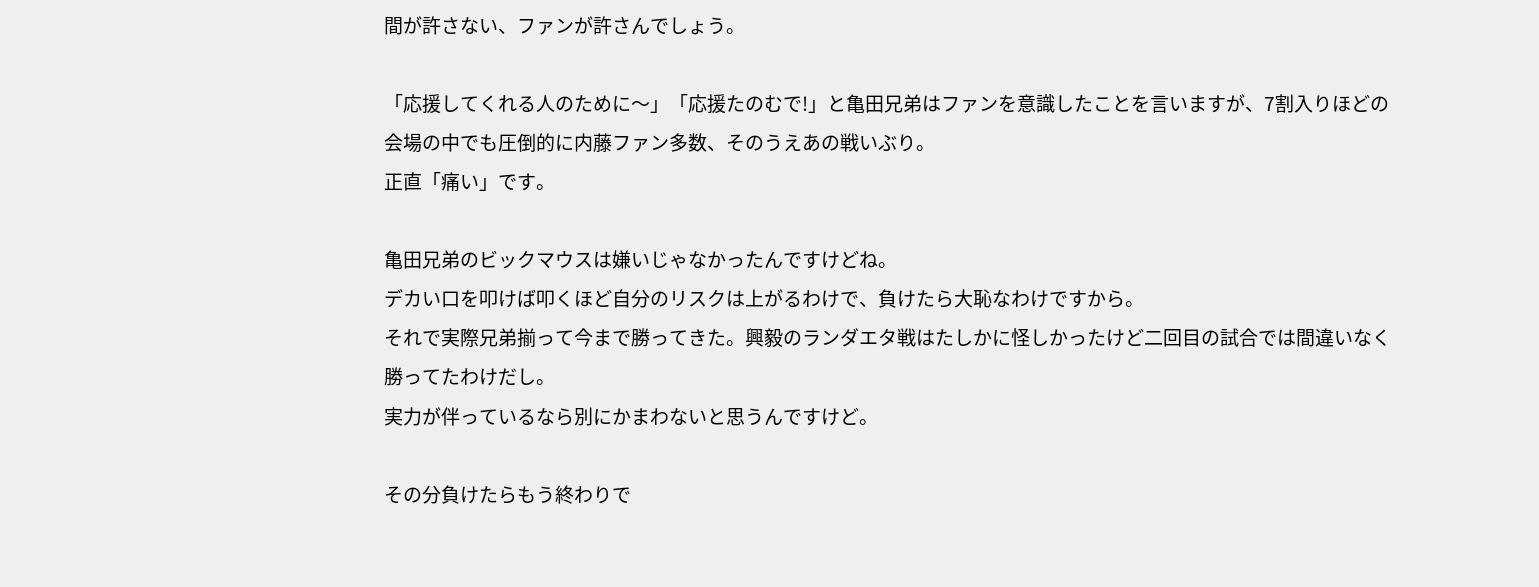間が許さない、ファンが許さんでしょう。

「応援してくれる人のために〜」「応援たのむで!」と亀田兄弟はファンを意識したことを言いますが、7割入りほどの会場の中でも圧倒的に内藤ファン多数、そのうえあの戦いぶり。
正直「痛い」です。

亀田兄弟のビックマウスは嫌いじゃなかったんですけどね。
デカい口を叩けば叩くほど自分のリスクは上がるわけで、負けたら大恥なわけですから。
それで実際兄弟揃って今まで勝ってきた。興毅のランダエタ戦はたしかに怪しかったけど二回目の試合では間違いなく勝ってたわけだし。
実力が伴っているなら別にかまわないと思うんですけど。

その分負けたらもう終わりで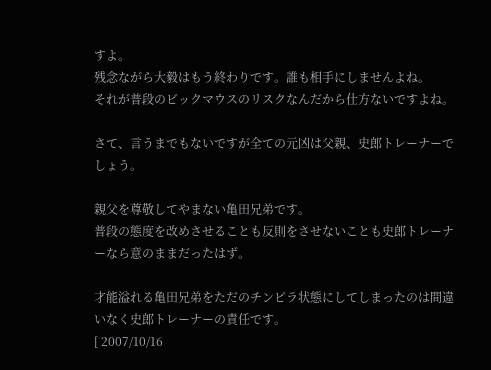すよ。
残念ながら大毅はもう終わりです。誰も相手にしませんよね。
それが普段のビックマウスのリスクなんだから仕方ないですよね。

さて、言うまでもないですが全ての元凶は父親、史郎トレーナーでしょう。

親父を尊敬してやまない亀田兄弟です。
普段の態度を改めさせることも反則をさせないことも史郎トレーナーなら意のままだったはず。

才能溢れる亀田兄弟をただのチンピラ状態にしてしまったのは間違いなく史郎トレーナーの責任です。
[ 2007/10/16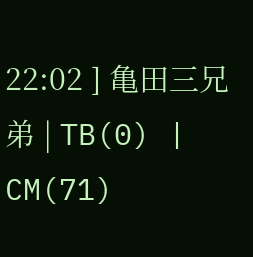22:02 ] 亀田三兄弟 | TB(0) | CM(71)